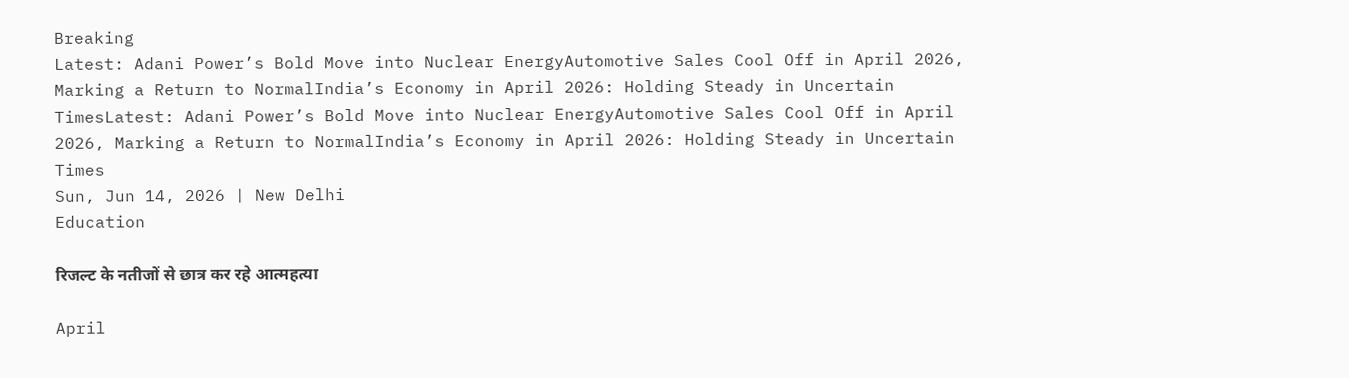Breaking
Latest: Adani Power’s Bold Move into Nuclear EnergyAutomotive Sales Cool Off in April 2026, Marking a Return to NormalIndia’s Economy in April 2026: Holding Steady in Uncertain TimesLatest: Adani Power’s Bold Move into Nuclear EnergyAutomotive Sales Cool Off in April 2026, Marking a Return to NormalIndia’s Economy in April 2026: Holding Steady in Uncertain Times
Sun, Jun 14, 2026 | New Delhi
Education

रिजल्ट के नतीजों से छात्र कर रहे आत्महत्या

April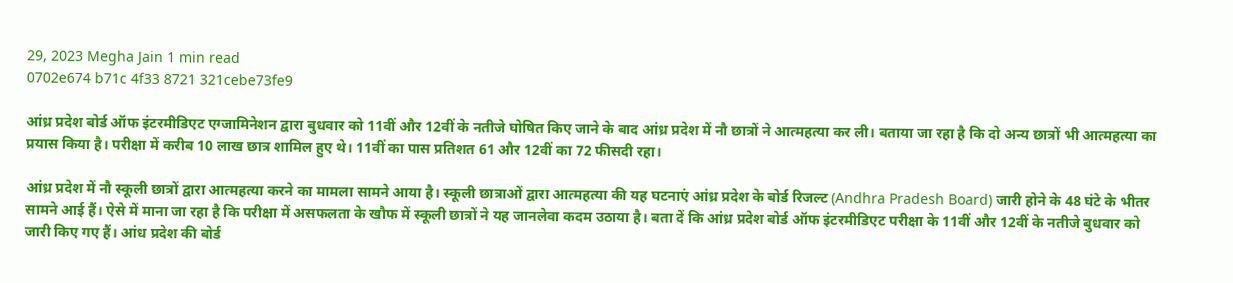29, 2023 Megha Jain 1 min read
0702e674 b71c 4f33 8721 321cebe73fe9

आंध्र प्रदेश बोर्ड ऑफ इंटरमीडिएट एग्जामिनेशन द्वारा बुधवार को 11वीं और 12वीं के नतीजे घोषित किए जाने के बाद आंध्र प्रदेश में नौ छात्रों ने आत्महत्या कर ली। बताया जा रहा है कि दो अन्य छात्रों भी आत्महत्या का प्रयास किया है। परीक्षा में करीब 10 लाख छात्र शामिल हुए थे। 11वीं का पास प्रतिशत 61 और 12वीं का 72 फीसदी रहा।

आंध्र प्रदेश में नौ स्कूली छात्रों द्वारा आत्महत्या करने का मामला सामने आया है। स्कूली छात्राओं द्वारा आत्महत्या की यह घटनाएं आंध्र प्रदेश के बोर्ड रिजल्ट (Andhra Pradesh Board) जारी होने के 48 घंटे के भीतर सामने आई हैं। ऐसे में माना जा रहा है कि परीक्षा में असफलता के खौफ में स्कूली छात्रों ने यह जानलेवा कदम उठाया है। बता दें कि आंध्र प्रदेश बोर्ड ऑफ इंटरमीडिएट परीक्षा के 11वीं और 12वीं के नतीजे बुधवार को जारी किए गए हैं। आंध प्रदेश की बोर्ड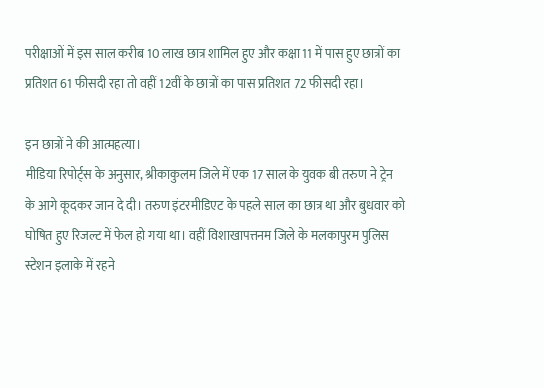परीक्षाओं में इस साल करीब 10 लाख छात्र शामिल हुए और कक्षा 11 में पास हुए छात्रों का प्रतिशत 61 फीसदी रहा तो वहीं 12वीं के छात्रों का पास प्रतिशत 72 फीसदी रहा।

इन छात्रों ने की आत्महत्या।
मीडिया रिपोर्ट्स के अनुसार, श्रीकाकुलम जिले में एक 17 साल के युवक बी तरुण ने ट्रेन के आगे कूदकर जान दे दी। तरुण इंटरमीडिएट के पहले साल का छात्र था और बुधवार को घोषित हुए रिजल्ट में फेल हो गया था। वहीं विशाखापत्तनम जिले के मलकापुरम पुलिस स्टेशन इलाके में रहने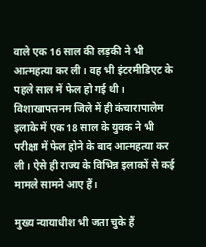वाले एक 16 साल की लड़की ने भी आत्महत्या कर ली। वह भी इंटरमीडिएट के पहले साल में फेल हो गई थी। विशाखापत्तनम जिले में ही कंचारापालेम इलाके में एक 18 साल के युवक ने भी परीक्षा में फेल होने के बाद आत्महत्या कर ली। ऐसे ही राज्य के विभिन्न इलाकों से कई मामले सामने आए हैं।

मुख्य न्यायाधीश भी जता चुके हैं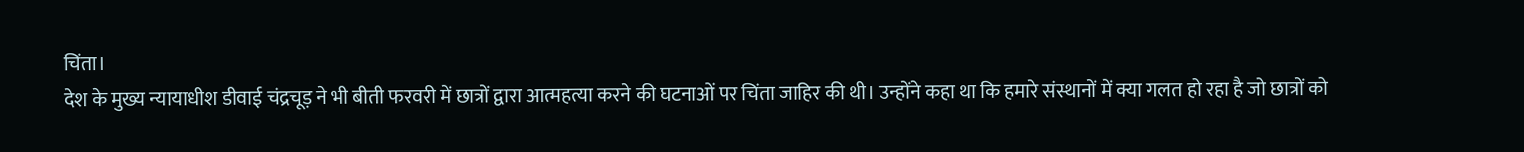चिंता।
देश के मुख्य न्यायाधीश डीवाई चंद्रचूड़ ने भी बीती फरवरी में छात्रों द्वारा आत्महत्या करने की घटनाओं पर चिंता जाहिर की थी। उन्होंने कहा था कि हमारे संस्थानों में क्या गलत हो रहा है जो छात्रों को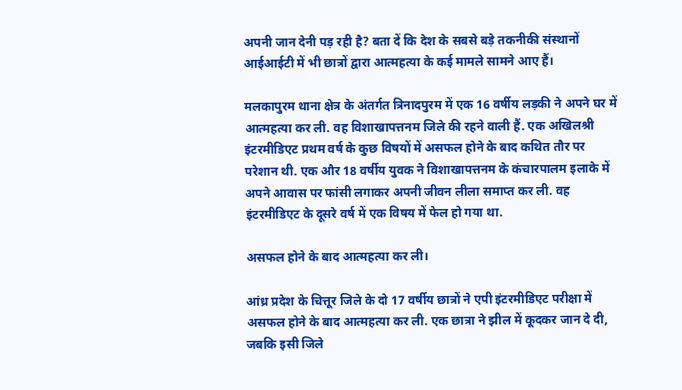अपनी जान देनी पड़ रही है? बता दें कि देश के सबसे बड़े तकनीकी संस्थानों आईआईटी में भी छात्रों द्वारा आत्महत्या के कई मामले सामने आए हैं।

मलकापुरम थाना क्षेत्र के अंतर्गत त्रिनादपुरम में एक 16 वर्षीय लड़की ने अपने घर में आत्महत्या कर ली. वह विशाखापत्तनम जिले की रहने वाली हैं. एक अखिलश्री इंटरमीडिएट प्रथम वर्ष के कुछ विषयों में असफल होने के बाद कथित तौर पर परेशान थी. एक और 18 वर्षीय युवक ने विशाखापत्तनम के कंचारपालम इलाके में अपने आवास पर फांसी लगाकर अपनी जीवन लीला समाप्त कर ली. वह इंटरमीडिएट के दूसरे वर्ष में एक विषय में फेल हो गया था.

असफल होने के बाद आत्महत्या कर ली।

आंध्र प्रदेश के चित्तूर जिले के दो 17 वर्षीय छात्रों ने एपी इंटरमीडिएट परीक्षा में असफल होने के बाद आत्महत्या कर ली. एक छात्रा ने झील में कूदकर जान दे दी, जबकि इसी जिले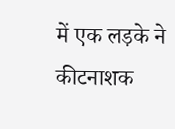में एक लड़के ने कीटनाशक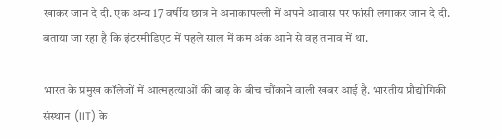खाकर जान दे दी. एक अन्य 17 वर्षीय छात्र ने अनाकापल्ली में अपने आवास पर फांसी लगाकर जान दे दी. बताया जा रहा है कि इंटरमीडिएट में पहले साल में कम अंक आने से वह तनाव में था.

भारत के प्रमुख कॉलेजों में आत्महत्याओं की बाढ़ के बीच चौंकाने वाली खबर आई है. भारतीय प्रौद्योगिकी संस्थान (IIT) के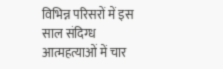विभिन्न परिसरों में इस साल संदिग्ध आत्महत्याओं में चार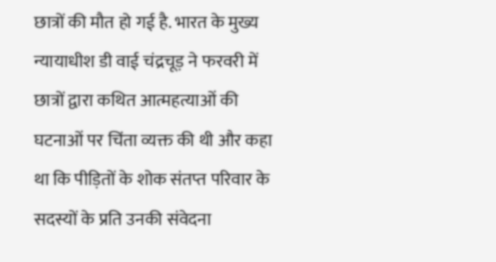छात्रों की मौत हो गई है. भारत के मुख्य न्यायाधीश डी वाई चंद्रचूड़ ने फरवरी में छात्रों द्वारा कथित आत्महत्याओं की घटनाओं पर चिंता व्यक्त की थी और कहा था कि पीड़ितों के शोक संतप्त परिवार के सदस्यों के प्रति उनकी संवेदना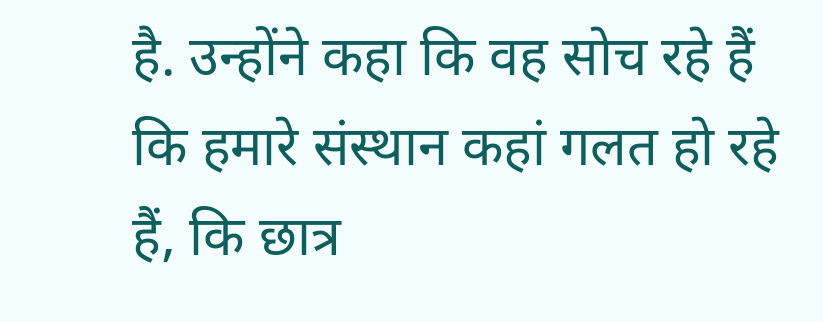है. उन्होंने कहा कि वह सोच रहे हैं कि हमारे संस्थान कहां गलत हो रहे हैं, कि छात्र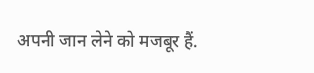अपनी जान लेने को मजबूर हैं.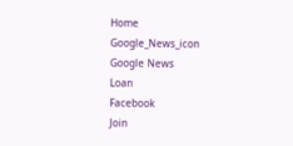Home
Google_News_icon
Google News
Loan
Facebook
Join